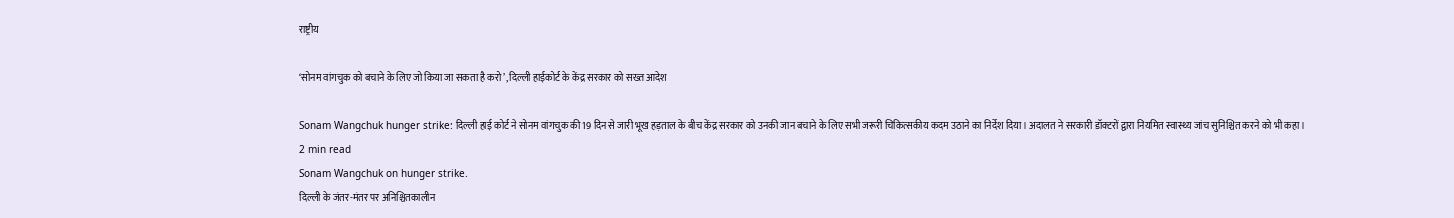राष्ट्रीय

‘सोनम वांगचुक को बचाने के लिए जो किया जा सकता है करो’, दिल्ली हाईकोर्ट के केंद्र सरकार को सख्त आदेश

Sonam Wangchuk hunger strike: दिल्ली हाई कोर्ट ने सोनम वांगचुक की 19 दिन से जारी भूख हड़ताल के बीच केंद्र सरकार को उनकी जान बचाने के लिए सभी जरूरी चिकित्सकीय कदम उठाने का निर्देश दिया। अदालत ने सरकारी डॉक्टरों द्वारा नियमित स्वास्थ्य जांच सुनिश्चित करने को भी कहा।
2 min read
Sonam Wangchuk on hunger strike.
दिल्ली के जंतर-मंतर पर अनिश्चितकालीन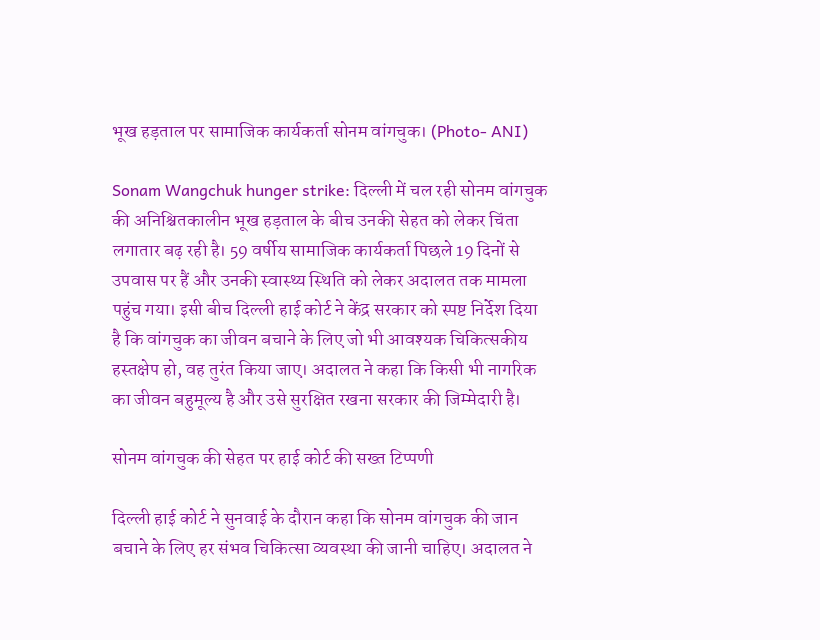भूख हड़ताल पर सामाजिक कार्यकर्ता सोनम वांगचुक। (Photo- ANI)

Sonam Wangchuk hunger strike: दिल्ली में चल रही सोनम वांगचुक की अनिश्चितकालीन भूख हड़ताल के बीच उनकी सेहत को लेकर चिंता लगातार बढ़ रही है। 59 वर्षीय सामाजिक कार्यकर्ता पिछले 19 दिनों से उपवास पर हैं और उनकी स्वास्थ्य स्थिति को लेकर अदालत तक मामला पहुंच गया। इसी बीच दिल्ली हाई कोर्ट ने केंद्र सरकार को स्पष्ट निर्देश दिया है कि वांगचुक का जीवन बचाने के लिए जो भी आवश्यक चिकित्सकीय हस्तक्षेप हो, वह तुरंत किया जाए। अदालत ने कहा कि किसी भी नागरिक का जीवन बहुमूल्य है और उसे सुरक्षित रखना सरकार की जिम्मेदारी है।

सोनम वांगचुक की सेहत पर हाई कोर्ट की सख्त टिप्पणी

दिल्ली हाई कोर्ट ने सुनवाई के दौरान कहा कि सोनम वांगचुक की जान बचाने के लिए हर संभव चिकित्सा व्यवस्था की जानी चाहिए। अदालत ने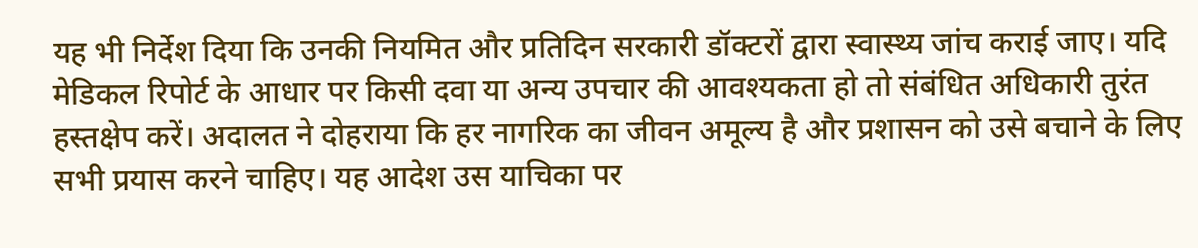यह भी निर्देश दिया कि उनकी नियमित और प्रतिदिन सरकारी डॉक्टरों द्वारा स्वास्थ्य जांच कराई जाए। यदि मेडिकल रिपोर्ट के आधार पर किसी दवा या अन्य उपचार की आवश्यकता हो तो संबंधित अधिकारी तुरंत हस्तक्षेप करें। अदालत ने दोहराया कि हर नागरिक का जीवन अमूल्य है और प्रशासन को उसे बचाने के लिए सभी प्रयास करने चाहिए। यह आदेश उस याचिका पर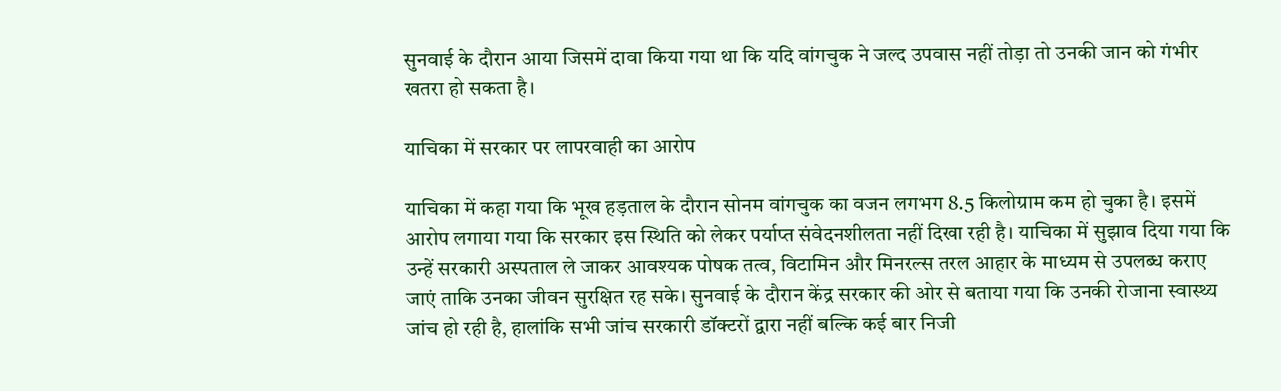सुनवाई के दौरान आया जिसमें दावा किया गया था कि यदि वांगचुक ने जल्द उपवास नहीं तोड़ा तो उनकी जान को गंभीर खतरा हो सकता है।

याचिका में सरकार पर लापरवाही का आरोप

याचिका में कहा गया कि भूख हड़ताल के दौरान सोनम वांगचुक का वजन लगभग 8.5 किलोग्राम कम हो चुका है। इसमें आरोप लगाया गया कि सरकार इस स्थिति को लेकर पर्याप्त संवेदनशीलता नहीं दिखा रही है। याचिका में सुझाव दिया गया कि उन्हें सरकारी अस्पताल ले जाकर आवश्यक पोषक तत्व, विटामिन और मिनरल्स तरल आहार के माध्यम से उपलब्ध कराए जाएं ताकि उनका जीवन सुरक्षित रह सके। सुनवाई के दौरान केंद्र सरकार की ओर से बताया गया कि उनकी रोजाना स्वास्थ्य जांच हो रही है, हालांकि सभी जांच सरकारी डॉक्टरों द्वारा नहीं बल्कि कई बार निजी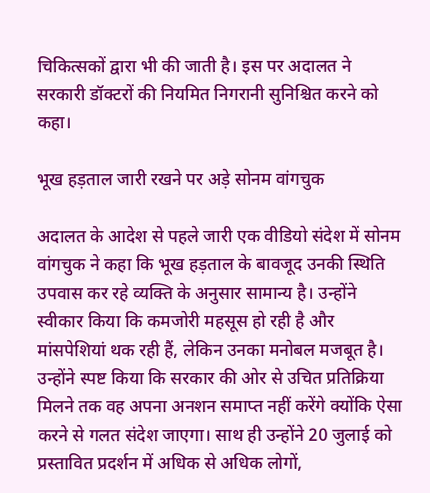चिकित्सकों द्वारा भी की जाती है। इस पर अदालत ने सरकारी डॉक्टरों की नियमित निगरानी सुनिश्चित करने को कहा।

भूख हड़ताल जारी रखने पर अड़े सोनम वांगचुक

अदालत के आदेश से पहले जारी एक वीडियो संदेश में सोनम वांगचुक ने कहा कि भूख हड़ताल के बावजूद उनकी स्थिति उपवास कर रहे व्यक्ति के अनुसार सामान्य है। उन्होंने स्वीकार किया कि कमजोरी महसूस हो रही है और मांसपेशियां थक रही हैं, लेकिन उनका मनोबल मजबूत है। उन्होंने स्पष्ट किया कि सरकार की ओर से उचित प्रतिक्रिया मिलने तक वह अपना अनशन समाप्त नहीं करेंगे क्योंकि ऐसा करने से गलत संदेश जाएगा। साथ ही उन्होंने 20 जुलाई को प्रस्तावित प्रदर्शन में अधिक से अधिक लोगों,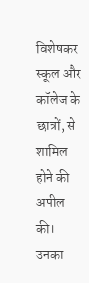विशेषकर स्कूल और कॉलेज के छात्रों, से शामिल होने की अपील की। उनका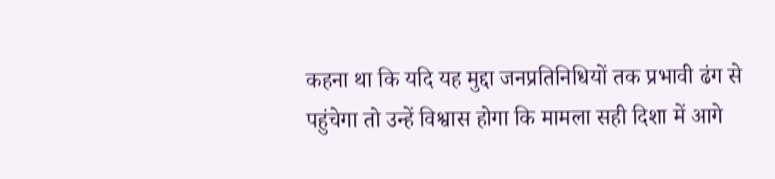कहना था कि यदि यह मुद्दा जनप्रतिनिधियों तक प्रभावी ढंग से पहुंचेगा तो उन्हें विश्वास होगा कि मामला सही दिशा में आगे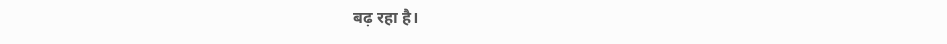बढ़ रहा है।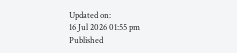Updated on:
16 Jul 2026 01:55 pm
Published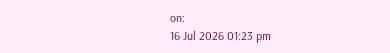on:
16 Jul 2026 01:23 pm